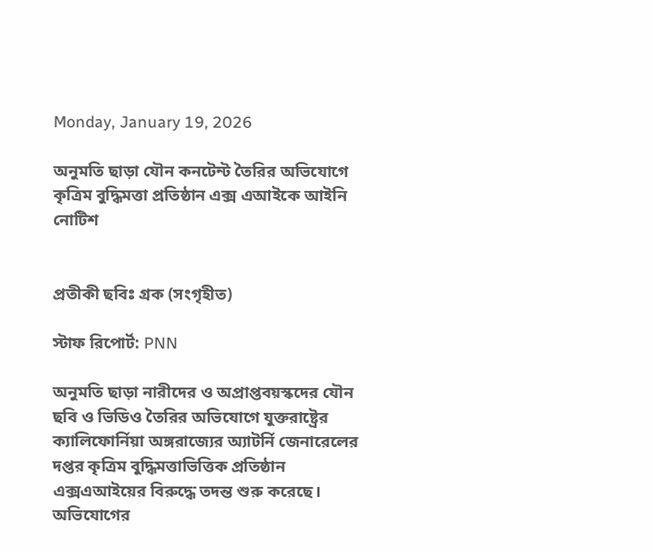Monday, January 19, 2026

অনুমতি ছাড়া যৌন কনটেন্ট তৈরির অভিযোগে কৃত্রিম বুদ্ধিমত্তা প্রতিষ্ঠান এক্স এআইকে আইনি নোটিশ


প্রতীকী ছবিঃ গ্রক (সংগৃহীত)

স্টাফ রিপোর্ট: PNN

অনুমতি ছাড়া নারীদের ও অপ্রাপ্তবয়স্কদের যৌন ছবি ও ভিডিও তৈরির অভিযোগে যুক্তরাষ্ট্রের ক্যালিফোর্নিয়া অঙ্গরাজ্যের অ্যাটর্নি জেনারেলের দপ্তর কৃত্রিম বুদ্ধিমত্তাভিত্তিক প্রতিষ্ঠান এক্সএআইয়ের বিরুদ্ধে তদন্ত শুরু করেছে। অভিযোগের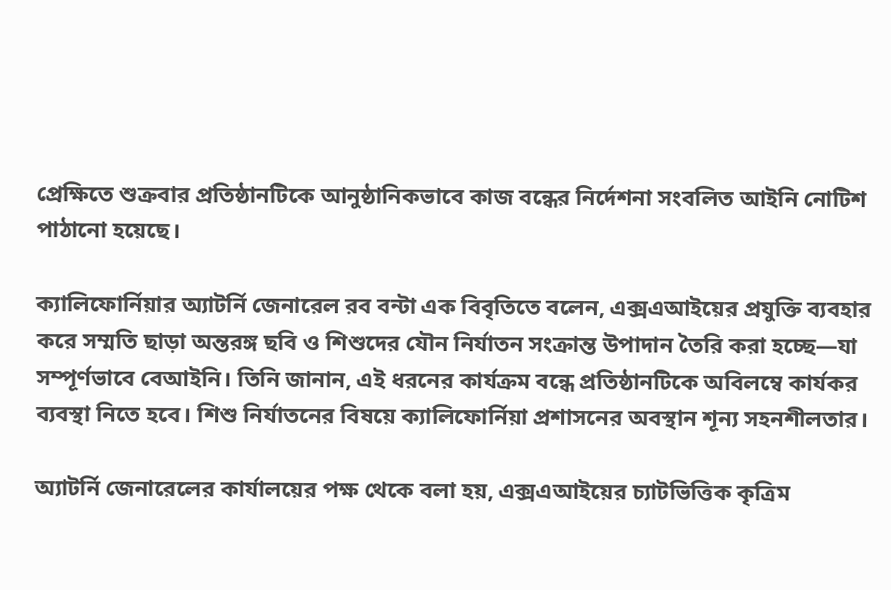প্রেক্ষিতে শুক্রবার প্রতিষ্ঠানটিকে আনুষ্ঠানিকভাবে কাজ বন্ধের নির্দেশনা সংবলিত আইনি নোটিশ পাঠানো হয়েছে।

ক্যালিফোর্নিয়ার অ্যাটর্নি জেনারেল রব বন্টা এক বিবৃতিতে বলেন, এক্সএআইয়ের প্রযুক্তি ব্যবহার করে সম্মতি ছাড়া অন্তরঙ্গ ছবি ও শিশুদের যৌন নির্যাতন সংক্রান্ত উপাদান তৈরি করা হচ্ছে—যা সম্পূর্ণভাবে বেআইনি। তিনি জানান, এই ধরনের কার্যক্রম বন্ধে প্রতিষ্ঠানটিকে অবিলম্বে কার্যকর ব্যবস্থা নিতে হবে। শিশু নির্যাতনের বিষয়ে ক্যালিফোর্নিয়া প্রশাসনের অবস্থান শূন্য সহনশীলতার।

অ্যাটর্নি জেনারেলের কার্যালয়ের পক্ষ থেকে বলা হয়, এক্সএআইয়ের চ্যাটভিত্তিক কৃত্রিম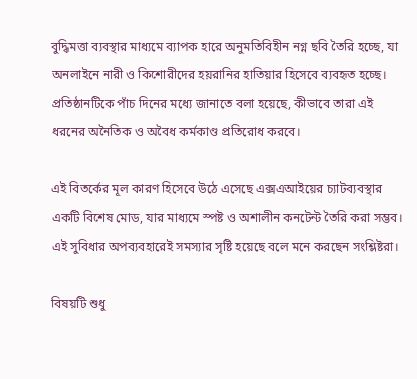বুদ্ধিমত্তা ব্যবস্থার মাধ্যমে ব্যাপক হারে অনুমতিবিহীন নগ্ন ছবি তৈরি হচ্ছে, যা অনলাইনে নারী ও কিশোরীদের হয়রানির হাতিয়ার হিসেবে ব্যবহৃত হচ্ছে। প্রতিষ্ঠানটিকে পাঁচ দিনের মধ্যে জানাতে বলা হয়েছে, কীভাবে তারা এই ধরনের অনৈতিক ও অবৈধ কর্মকাণ্ড প্রতিরোধ করবে।

এই বিতর্কের মূল কারণ হিসেবে উঠে এসেছে এক্সএআইয়ের চ্যাটব্যবস্থার একটি বিশেষ মোড, যার মাধ্যমে স্পষ্ট ও অশালীন কনটেন্ট তৈরি করা সম্ভব। এই সুবিধার অপব্যবহারেই সমস্যার সৃষ্টি হয়েছে বলে মনে করছেন সংশ্লিষ্টরা।

বিষয়টি শুধু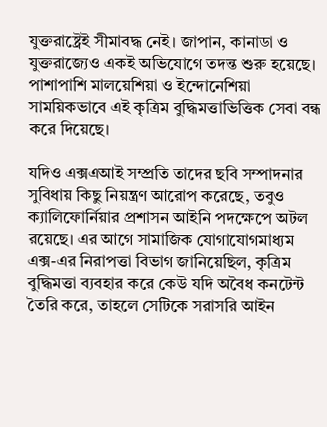যুক্তরাষ্ট্রেই সীমাবদ্ধ নেই। জাপান, কানাডা ও যুক্তরাজ্যেও একই অভিযোগে তদন্ত শুরু হয়েছে। পাশাপাশি মালয়েশিয়া ও ইন্দোনেশিয়া সাময়িকভাবে এই কৃত্রিম বুদ্ধিমত্তাভিত্তিক সেবা বন্ধ করে দিয়েছে।

যদিও এক্সএআই সম্প্রতি তাদের ছবি সম্পাদনার সুবিধায় কিছু নিয়ন্ত্রণ আরোপ করেছে, তবুও ক্যালিফোর্নিয়ার প্রশাসন আইনি পদক্ষেপে অটল রয়েছে। এর আগে সামাজিক যোগাযোগমাধ্যম এক্স-এর নিরাপত্তা বিভাগ জানিয়েছিল, কৃত্রিম বুদ্ধিমত্তা ব্যবহার করে কেউ যদি অবৈধ কনটেন্ট তৈরি করে, তাহলে সেটিকে সরাসরি আইন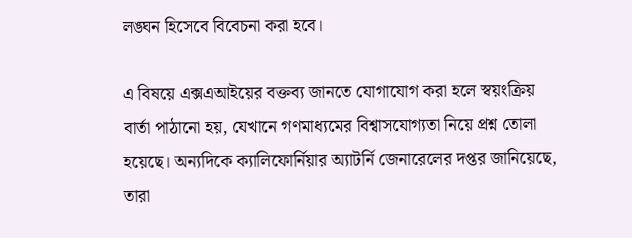লঙ্ঘন হিসেবে বিবেচনা করা হবে।

এ বিষয়ে এক্সএআইয়ের বক্তব্য জানতে যোগাযোগ করা হলে স্বয়ংক্রিয় বার্তা পাঠানো হয়, যেখানে গণমাধ্যমের বিশ্বাসযোগ্যতা নিয়ে প্রশ্ন তোলা হয়েছে। অন্যদিকে ক্যালিফোর্নিয়ার অ্যাটর্নি জেনারেলের দপ্তর জানিয়েছে, তারা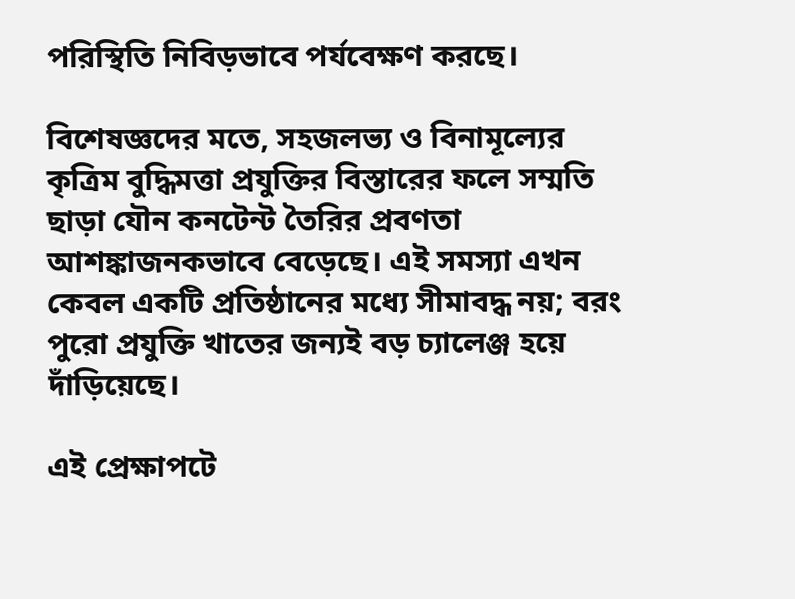পরিস্থিতি নিবিড়ভাবে পর্যবেক্ষণ করছে।

বিশেষজ্ঞদের মতে, সহজলভ্য ও বিনামূল্যের কৃত্রিম বুদ্ধিমত্তা প্রযুক্তির বিস্তারের ফলে সম্মতি ছাড়া যৌন কনটেন্ট তৈরির প্রবণতা আশঙ্কাজনকভাবে বেড়েছে। এই সমস্যা এখন কেবল একটি প্রতিষ্ঠানের মধ্যে সীমাবদ্ধ নয়; বরং পুরো প্রযুক্তি খাতের জন্যই বড় চ্যালেঞ্জ হয়ে দাঁড়িয়েছে।

এই প্রেক্ষাপটে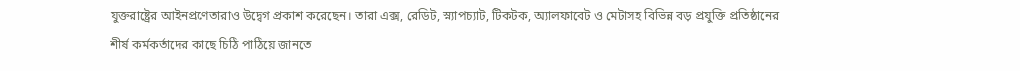যুক্তরাষ্ট্রের আইনপ্রণেতারাও উদ্বেগ প্রকাশ করেছেন। তারা এক্স, রেডিট, স্ন্যাপচ্যাট, টিকটক, অ্যালফাবেট ও মেটাসহ বিভিন্ন বড় প্রযুক্তি প্রতিষ্ঠানের শীর্ষ কর্মকর্তাদের কাছে চিঠি পাঠিয়ে জানতে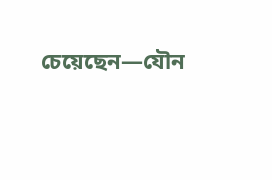চেয়েছেন—যৌন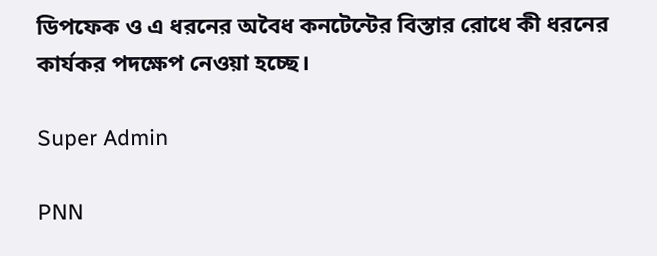ডিপফেক ও এ ধরনের অবৈধ কনটেন্টের বিস্তার রোধে কী ধরনের কার্যকর পদক্ষেপ নেওয়া হচ্ছে।

Super Admin

PNN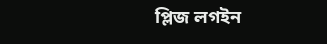প্লিজ লগইন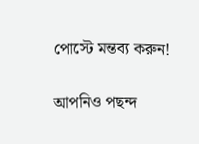পোস্টে মন্তব্য করুন!

আপনিও পছন্দ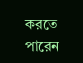করতে পারেন